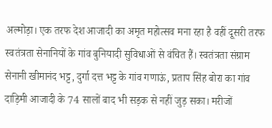अल्मोड़ा। एक तरफ देश आजादी का अमृत महोत्सव मना रहा है वहीं दूसरी तरफ स्वतंत्रता सेनानियों के गांव बुनियादी सुविधाओं से वंचित हैं। स्वतंत्रता संग्राम सेनानी खीमानंद भट्ट, दुर्गा दत्त भट्ट के गांव गणाऊं, प्रताप सिंह बोरा का गांव दाड़िमी आजादी के 74 सालों बाद भी सड़क से नहीं जुड़ सका। मरीजों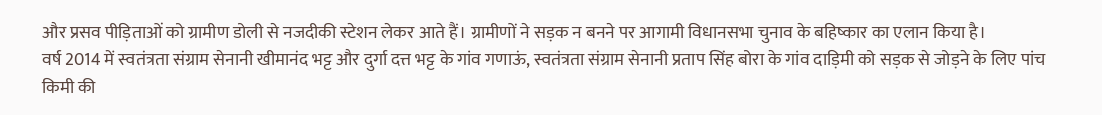और प्रसव पीड़िताओं को ग्रामीण डोली से नजदीकी स्टेशन लेकर आते हैं। ग्रामीणों ने सड़क न बनने पर आगामी विधानसभा चुनाव के बहिष्कार का एलान किया है।
वर्ष 2014 में स्वतंत्रता संग्राम सेनानी खीमानंद भट्ट और दुर्गा दत्त भट्ट के गांव गणाऊं, स्वतंत्रता संग्राम सेनानी प्रताप सिंह बोरा के गांव दाड़िमी को सड़क से जोड़ने के लिए पांच किमी की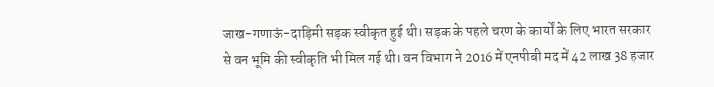जाख-गणाऊं-दाड़िमी सड़क स्वीकृत हुई थी। सड़क के पहले चरण के कार्यों के लिए भारत सरकार से वन भूमि की स्वीकृति भी मिल गई थी। वन विभाग ने 2016 में एनपीबी मद में 42 लाख 38 हजार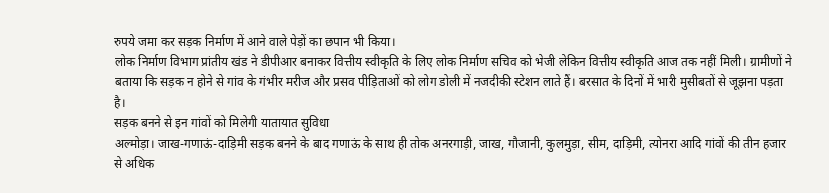रुपये जमा कर सड़क निर्माण में आने वाले पेड़ों का छपान भी किया।
लोक निर्माण विभाग प्रांतीय खंड ने डीपीआर बनाकर वित्तीय स्वीकृति के लिए लोक निर्माण सचिव को भेजी लेकिन वित्तीय स्वीकृति आज तक नहीं मिली। ग्रामीणों ने बताया कि सड़क न होने से गांव के गंभीर मरीज और प्रसव पीड़िताओं को लोग डोली में नजदीकी स्टेशन लाते हैं। बरसात के दिनों में भारी मुसीबतों से जूझना पड़ता है।
सड़क बनने से इन गांवों को मिलेगी यातायात सुविधा
अल्मोड़ा। जाख-गणाऊं-दाड़िमी सड़क बनने के बाद गणाऊं के साथ ही तोक अनरगाड़ी, जाख, गौजानी, कुलमुड़ा, सीम, दाड़िमी, त्योनरा आदि गांवों की तीन हजार से अधिक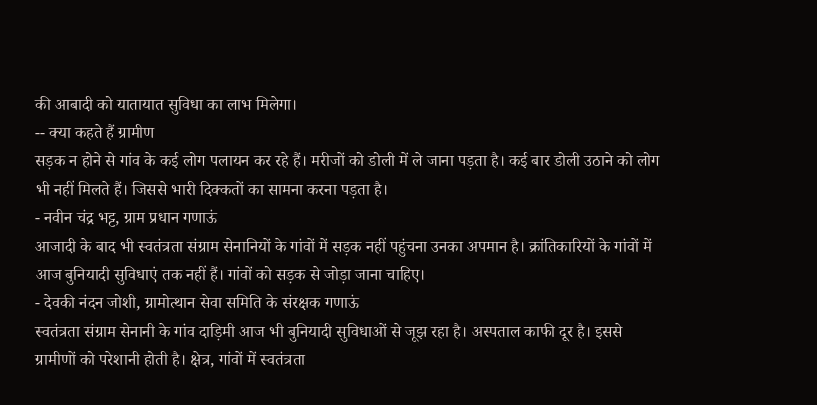की आबादी को यातायात सुविधा का लाभ मिलेगा।
-- क्या कहते हैं ग्रामीण
सड़क न होने से गांव के कई लोग पलायन कर रहे हैं। मरीजों को डोली में ले जाना पड़ता है। कई बार डोली उठाने को लोग भी नहीं मिलते हैं। जिससे भारी दिक्कतों का सामना करना पड़ता है।
- नवीन चंद्र भट्ट, ग्राम प्रधान गणाऊं
आजादी के बाद भी स्वतंत्रता संग्राम सेनानियों के गांवों में सड़क नहीं पहुंचना उनका अपमान है। क्रांतिकारियों के गांवों में आज बुनियादी सुविधाएं तक नहीं हैं। गांवों को सड़क से जोड़ा जाना चाहिए।
- देवकी नंदन जोशी, ग्रामोत्थान सेवा समिति के संरक्षक गणाऊं
स्वतंत्रता संग्राम सेनानी के गांव दाड़िमी आज भी बुनियादी सुविधाओं से जूझ रहा है। अस्पताल काफी दूर है। इससे ग्रामीणों को परेशानी होती है। क्षेत्र, गांवों में स्वतंत्रता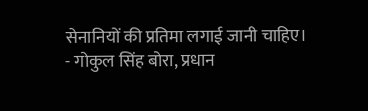सेनानियों की प्रतिमा लगाई जानी चाहिए।
- गोकुल सिंह बोरा, प्रधान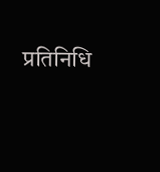प्रतिनिधि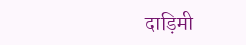दाड़िमी